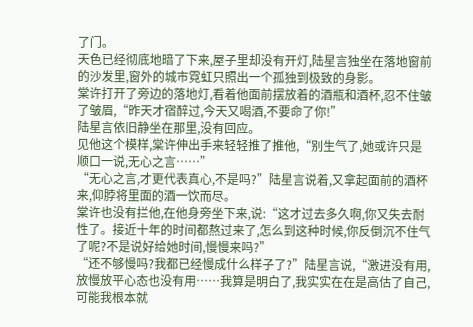了门。
天色已经彻底地暗了下来,屋子里却没有开灯,陆星言独坐在落地窗前的沙发里,窗外的城市霓虹只照出一个孤独到极致的身影。
棠许打开了旁边的落地灯,看着他面前摆放着的酒瓶和酒杯,忍不住皱了皱眉,“昨天才宿醉过,今天又喝酒,不要命了你!”
陆星言依旧静坐在那里,没有回应。
见他这个模样,棠许伸出手来轻轻推了推他,“别生气了,她或许只是顺口一说,无心之言……”
“无心之言,才更代表真心,不是吗?”陆星言说着,又拿起面前的酒杯来,仰脖将里面的酒一饮而尽。
棠许也没有拦他,在他身旁坐下来,说:“这才过去多久啊,你又失去耐性了。接近十年的时间都熬过来了,怎么到这种时候,你反倒沉不住气了呢?不是说好给她时间,慢慢来吗?”
“还不够慢吗?我都已经慢成什么样子了?”陆星言说,“激进没有用,放慢放平心态也没有用……我算是明白了,我实实在在是高估了自己,可能我根本就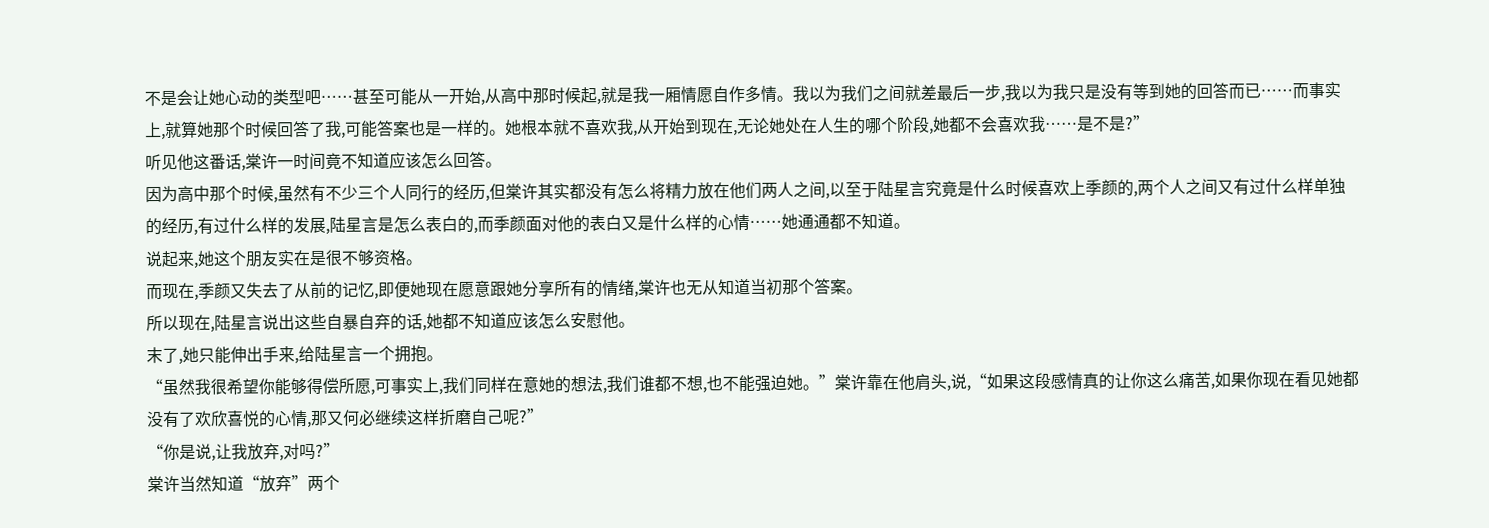不是会让她心动的类型吧……甚至可能从一开始,从高中那时候起,就是我一厢情愿自作多情。我以为我们之间就差最后一步,我以为我只是没有等到她的回答而已……而事实上,就算她那个时候回答了我,可能答案也是一样的。她根本就不喜欢我,从开始到现在,无论她处在人生的哪个阶段,她都不会喜欢我……是不是?”
听见他这番话,棠许一时间竟不知道应该怎么回答。
因为高中那个时候,虽然有不少三个人同行的经历,但棠许其实都没有怎么将精力放在他们两人之间,以至于陆星言究竟是什么时候喜欢上季颜的,两个人之间又有过什么样单独的经历,有过什么样的发展,陆星言是怎么表白的,而季颜面对他的表白又是什么样的心情……她通通都不知道。
说起来,她这个朋友实在是很不够资格。
而现在,季颜又失去了从前的记忆,即便她现在愿意跟她分享所有的情绪,棠许也无从知道当初那个答案。
所以现在,陆星言说出这些自暴自弃的话,她都不知道应该怎么安慰他。
末了,她只能伸出手来,给陆星言一个拥抱。
“虽然我很希望你能够得偿所愿,可事实上,我们同样在意她的想法,我们谁都不想,也不能强迫她。”棠许靠在他肩头,说,“如果这段感情真的让你这么痛苦,如果你现在看见她都没有了欢欣喜悦的心情,那又何必继续这样折磨自己呢?”
“你是说,让我放弃,对吗?”
棠许当然知道“放弃”两个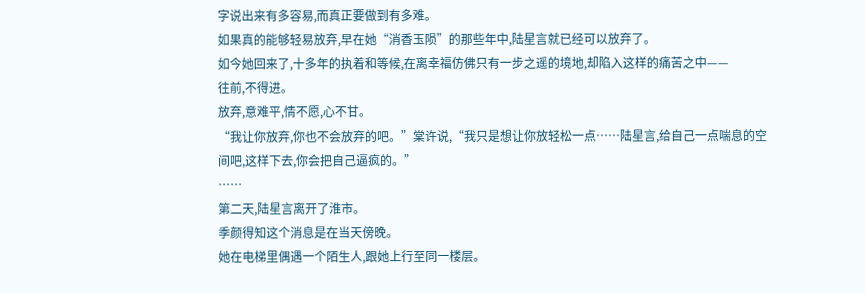字说出来有多容易,而真正要做到有多难。
如果真的能够轻易放弃,早在她“消香玉陨”的那些年中,陆星言就已经可以放弃了。
如今她回来了,十多年的执着和等候,在离幸福仿佛只有一步之遥的境地,却陷入这样的痛苦之中——
往前,不得进。
放弃,意难平,情不愿,心不甘。
“我让你放弃,你也不会放弃的吧。”棠许说,“我只是想让你放轻松一点……陆星言,给自己一点喘息的空间吧,这样下去,你会把自己逼疯的。”
……
第二天,陆星言离开了淮市。
季颜得知这个消息是在当天傍晚。
她在电梯里偶遇一个陌生人,跟她上行至同一楼层。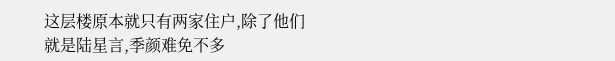这层楼原本就只有两家住户,除了他们就是陆星言,季颜难免不多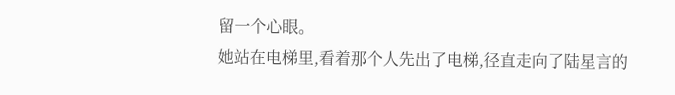留一个心眼。
她站在电梯里,看着那个人先出了电梯,径直走向了陆星言的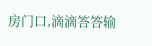房门口,滴滴答答输